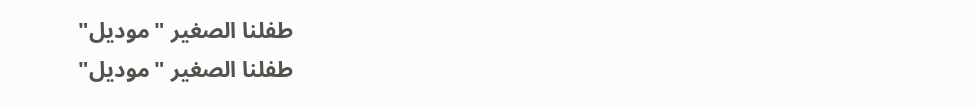طفلنا الصغير "موديل"
طفلنا الصغير "موديل"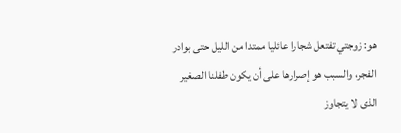هو: زوجتي تفتعل شجارا عائليا ممتدا من الليل حتى بوادر الفجر، والسبب هو إصرارها على أن يكون طفلنا الصغير الذى لا يتجاوز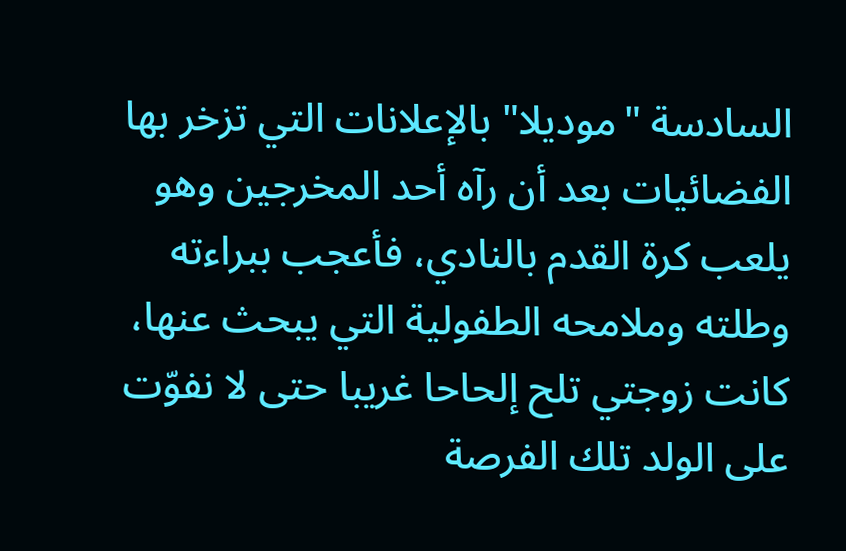السادسة "موديلا" بالإعلانات التي تزخر بها الفضائيات بعد أن رآه أحد المخرجين وهو يلعب كرة القدم بالنادي، فأعجب ببراءته وطلته وملامحه الطفولية التي يبحث عنها، كانت زوجتي تلح إلحاحا غريبا حتى لا نفوّت على الولد تلك الفرصة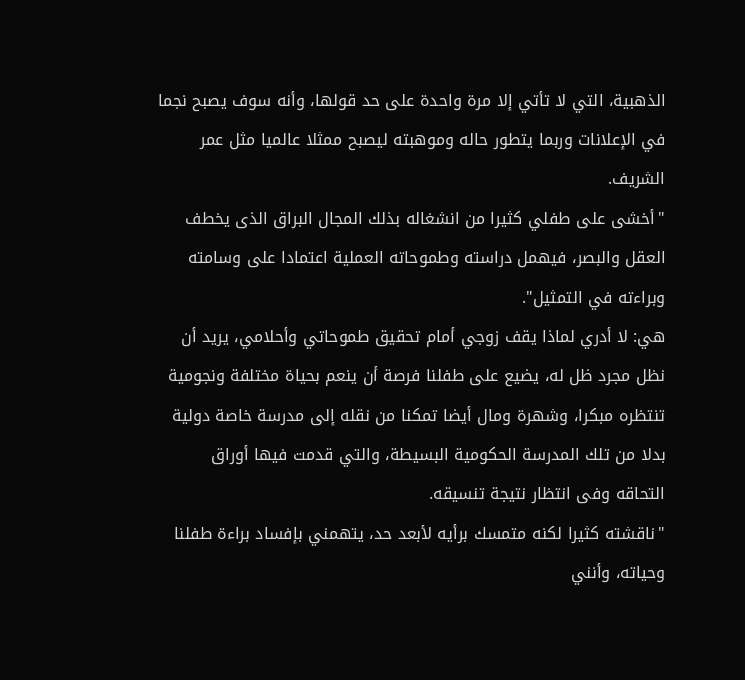الذهبية، التي لا تأتي إلا مرة واحدة على حد قولها، وأنه سوف يصبح نجما في الإعلانات وربما يتطور حاله وموهبته ليصبح ممثلا عالميا مثل عمر الشريف.
"أخشى على طفلي كثيرا من انشغاله بذلك المجال البراق الذى يخطف العقل والبصر، فيهمل دراسته وطموحاته العملية اعتمادا على وسامته وبراءته في التمثيل".
هي: لا أدري لماذا يقف زوجي أمام تحقيق طموحاتي وأحلامي، يريد أن نظل مجرد ظل له، يضيع على طفلنا فرصة أن ينعم بحياة مختلفة ونجومية تنتظره مبكرا، وشهرة ومال أيضا تمكنا من نقله إلى مدرسة خاصة دولية بدلا من تلك المدرسة الحكومية البسيطة، والتي قدمت فيها أوراق التحاقه وفى انتظار نتيجة تنسيقه.
"ناقشته كثيرا لكنه متمسك برأيه لأبعد حد، يتهمني بإفساد براءة طفلنا وحياته، وأنني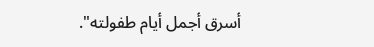أسرق أجمل أيام طفولته".